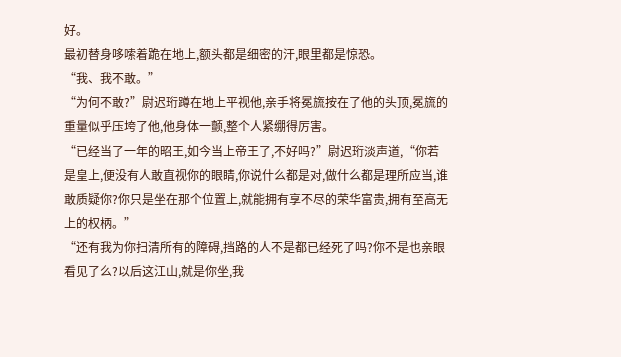好。
最初替身哆嗦着跪在地上,额头都是细密的汗,眼里都是惊恐。
“我、我不敢。”
“为何不敢?”尉迟珩蹲在地上平视他,亲手将冕旒按在了他的头顶,冕旒的重量似乎压垮了他,他身体一颤,整个人紧绷得厉害。
“已经当了一年的昭王,如今当上帝王了,不好吗?”尉迟珩淡声道,“你若是皇上,便没有人敢直视你的眼睛,你说什么都是对,做什么都是理所应当,谁敢质疑你?你只是坐在那个位置上,就能拥有享不尽的荣华富贵,拥有至高无上的权柄。”
“还有我为你扫清所有的障碍,挡路的人不是都已经死了吗?你不是也亲眼看见了么?以后这江山,就是你坐,我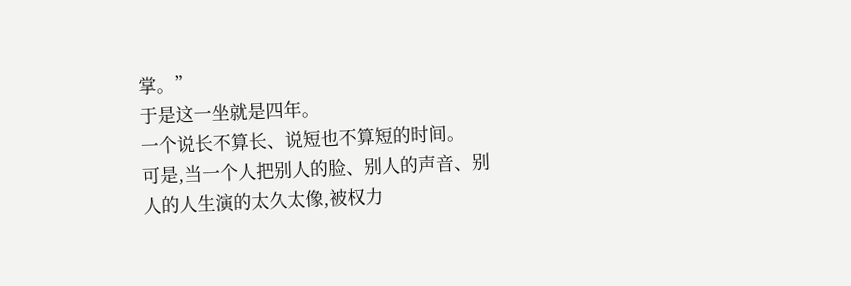掌。”
于是这一坐就是四年。
一个说长不算长、说短也不算短的时间。
可是,当一个人把别人的脸、别人的声音、别人的人生演的太久太像,被权力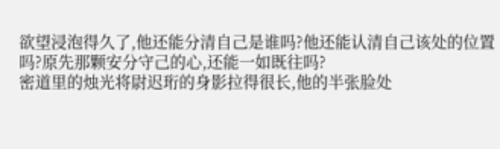欲望浸泡得久了,他还能分清自己是谁吗?他还能认清自己该处的位置吗?原先那颗安分守己的心,还能一如既往吗?
密道里的烛光将尉迟珩的身影拉得很长,他的半张脸处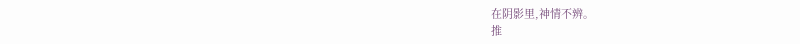在阴影里,神情不辨。
推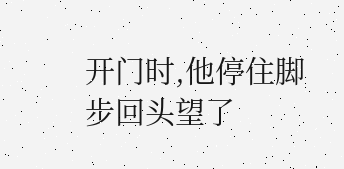开门时,他停住脚步回头望了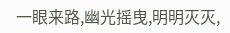一眼来路,幽光摇曳,明明灭灭,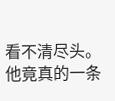看不清尽头。
他竟真的一条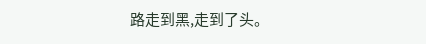路走到黑,走到了头。